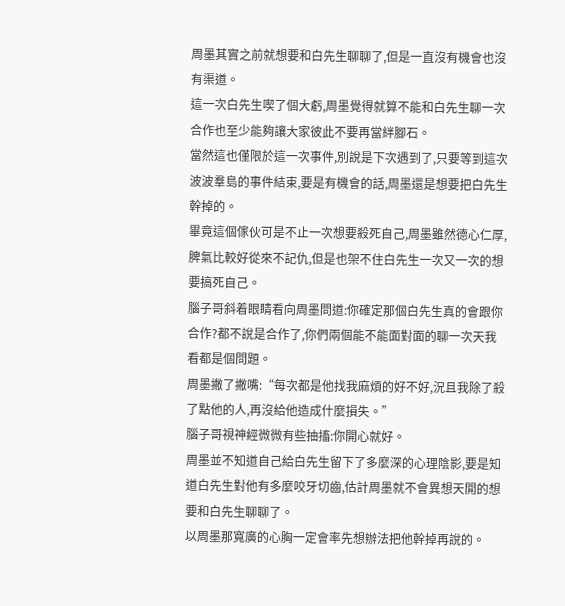周墨其實之前就想要和白先生聊聊了,但是一直沒有機會也沒有渠道。
這一次白先生喫了個大虧,周墨覺得就算不能和白先生聊一次合作也至少能夠讓大家彼此不要再當絆腳石。
當然這也僅限於這一次事件,別說是下次遇到了,只要等到這次波波羣島的事件結束,要是有機會的話,周墨還是想要把白先生幹掉的。
畢竟這個傢伙可是不止一次想要殺死自己,周墨雖然德心仁厚,脾氣比較好從來不記仇,但是也架不住白先生一次又一次的想要搞死自己。
腦子哥斜着眼睛看向周墨問道:你確定那個白先生真的會跟你合作?都不說是合作了,你們兩個能不能面對面的聊一次天我看都是個問題。
周墨撇了撇嘴:“每次都是他找我麻煩的好不好,況且我除了殺了點他的人,再沒給他造成什麼損失。”
腦子哥視神經微微有些抽搐:你開心就好。
周墨並不知道自己給白先生留下了多麼深的心理陰影,要是知道白先生對他有多麼咬牙切齒,估計周墨就不會異想天開的想要和白先生聊聊了。
以周墨那寬廣的心胸一定會率先想辦法把他幹掉再說的。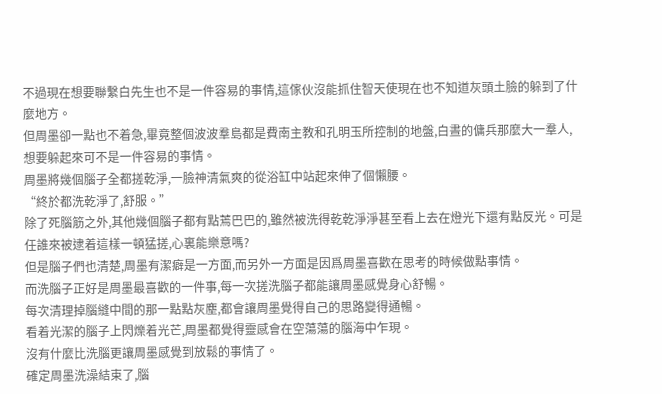不過現在想要聯繫白先生也不是一件容易的事情,這傢伙沒能抓住智天使現在也不知道灰頭土臉的躲到了什麼地方。
但周墨卻一點也不着急,畢竟整個波波羣島都是費南主教和孔明玉所控制的地盤,白晝的傭兵那麼大一羣人,想要躲起來可不是一件容易的事情。
周墨將幾個腦子全都搓乾淨,一臉神清氣爽的從浴缸中站起來伸了個懶腰。
“終於都洗乾淨了,舒服。”
除了死腦筋之外,其他幾個腦子都有點蔫巴巴的,雖然被洗得乾乾淨淨甚至看上去在燈光下還有點反光。可是任誰來被逮着這樣一頓猛搓,心裏能樂意嗎?
但是腦子們也清楚,周墨有潔癖是一方面,而另外一方面是因爲周墨喜歡在思考的時候做點事情。
而洗腦子正好是周墨最喜歡的一件事,每一次搓洗腦子都能讓周墨感覺身心舒暢。
每次清理掉腦縫中間的那一點點灰塵,都會讓周墨覺得自己的思路變得通暢。
看着光潔的腦子上閃爍着光芒,周墨都覺得靈感會在空蕩蕩的腦海中乍現。
沒有什麼比洗腦更讓周墨感覺到放鬆的事情了。
確定周墨洗澡結束了,腦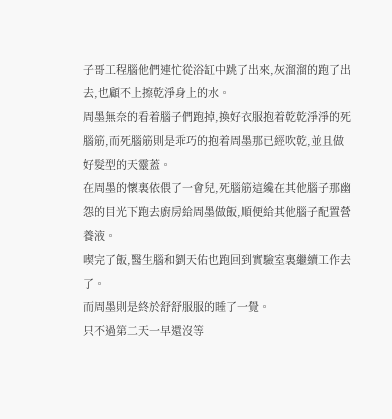子哥工程腦他們連忙從浴缸中跳了出來,灰溜溜的跑了出去,也顧不上擦乾淨身上的水。
周墨無奈的看着腦子們跑掉,換好衣服抱着乾乾淨淨的死腦筋,而死腦筋則是乖巧的抱着周墨那已經吹乾,並且做好髮型的天靈蓋。
在周墨的懷裏依偎了一會兒,死腦筋這纔在其他腦子那幽怨的目光下跑去廚房給周墨做飯,順便給其他腦子配置營養液。
喫完了飯,醫生腦和劉天佑也跑回到實驗室裏繼續工作去了。
而周墨則是終於舒舒服服的睡了一覺。
只不過第二天一早還沒等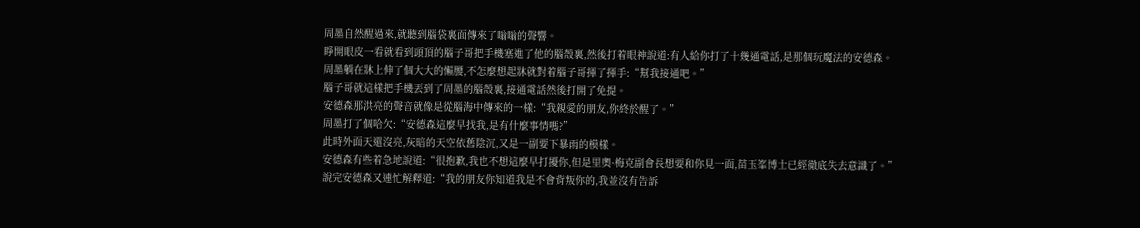周墨自然醒過來,就聽到腦袋裏面傳來了嗡嗡的聲響。
睜開眼皮一看就看到頭頂的腦子哥把手機塞進了他的腦殼裏,然後打着眼神說道:有人給你打了十幾通電話,是那個玩魔法的安德森。
周墨躺在牀上伸了個大大的懶腰,不怎麼想起牀就對着腦子哥揮了揮手:“幫我接通吧。”
腦子哥就這樣把手機丟到了周墨的腦殼裏,接通電話然後打開了免提。
安德森那洪亮的聲音就像是從腦海中傳來的一樣:“我親愛的朋友,你終於醒了。”
周墨打了個哈欠:“安德森這麼早找我,是有什麼事情嗎?”
此時外面天還沒亮,灰暗的天空依舊陰沉,又是一副要下暴雨的模樣。
安德森有些着急地說道:“很抱歉,我也不想這麼早打擾你,但是里奧·梅克副會長想要和你見一面,苗玉峯博士已經徹底失去意識了。”
說完安德森又連忙解釋道:“我的朋友你知道我是不會背叛你的,我並沒有告訴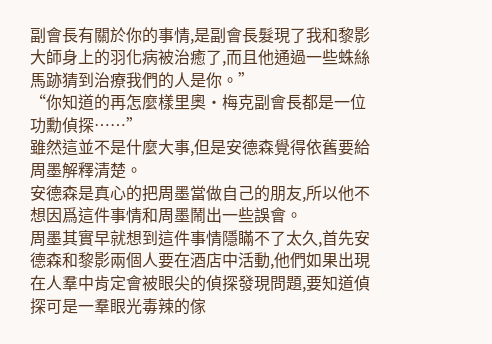副會長有關於你的事情,是副會長髮現了我和黎影大師身上的羽化病被治癒了,而且他通過一些蛛絲馬跡猜到治療我們的人是你。”
“你知道的再怎麼樣里奧·梅克副會長都是一位功勳偵探……”
雖然這並不是什麼大事,但是安德森覺得依舊要給周墨解釋清楚。
安德森是真心的把周墨當做自己的朋友,所以他不想因爲這件事情和周墨鬧出一些誤會。
周墨其實早就想到這件事情隱瞞不了太久,首先安德森和黎影兩個人要在酒店中活動,他們如果出現在人羣中肯定會被眼尖的偵探發現問題,要知道偵探可是一羣眼光毒辣的傢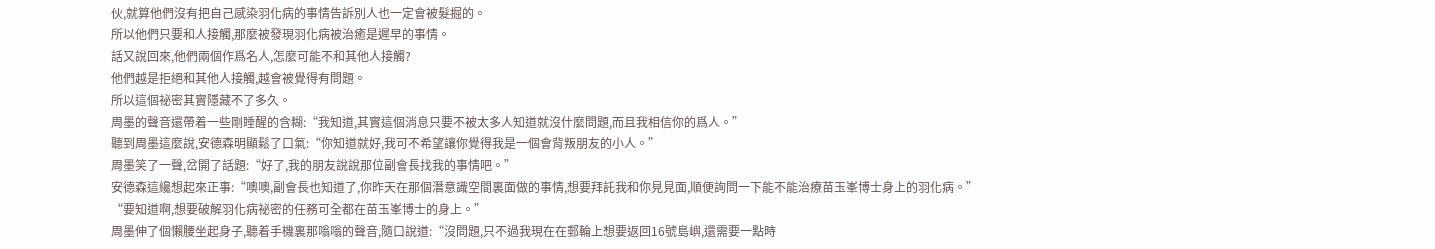伙,就算他們沒有把自己感染羽化病的事情告訴別人也一定會被髮掘的。
所以他們只要和人接觸,那麼被發現羽化病被治癒是遲早的事情。
話又說回來,他們兩個作爲名人,怎麼可能不和其他人接觸?
他們越是拒絕和其他人接觸,越會被覺得有問題。
所以這個祕密其實隱藏不了多久。
周墨的聲音還帶着一些剛睡醒的含糊:“我知道,其實這個消息只要不被太多人知道就沒什麼問題,而且我相信你的爲人。”
聽到周墨這麼說,安德森明顯鬆了口氣:“你知道就好,我可不希望讓你覺得我是一個會背叛朋友的小人。”
周墨笑了一聲,岔開了話題:“好了,我的朋友說說那位副會長找我的事情吧。”
安德森這纔想起來正事:“噢噢,副會長也知道了,你昨天在那個潛意識空間裏面做的事情,想要拜託我和你見見面,順便詢問一下能不能治療苗玉峯博士身上的羽化病。”
“要知道啊,想要破解羽化病祕密的任務可全都在苗玉峯博士的身上。”
周墨伸了個懶腰坐起身子,聽着手機裏那嗡嗡的聲音,隨口說道:“沒問題,只不過我現在在郵輪上想要返回16號島嶼,還需要一點時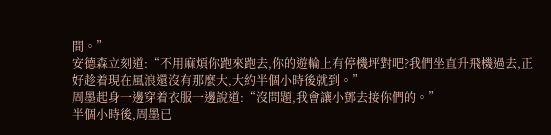間。”
安德森立刻道:“不用麻煩你跑來跑去,你的遊輪上有停機坪對吧?我們坐直升飛機過去,正好趁着現在風浪還沒有那麼大,大約半個小時後就到。”
周墨起身一邊穿着衣服一邊說道:“沒問題,我會讓小鄧去接你們的。”
半個小時後,周墨已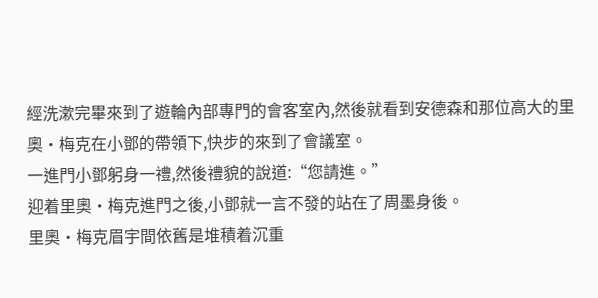經洗漱完畢來到了遊輪內部專門的會客室內,然後就看到安德森和那位高大的里奧·梅克在小鄧的帶領下,快步的來到了會議室。
一進門小鄧躬身一禮,然後禮貌的說道:“您請進。”
迎着里奧·梅克進門之後,小鄧就一言不發的站在了周墨身後。
里奧·梅克眉宇間依舊是堆積着沉重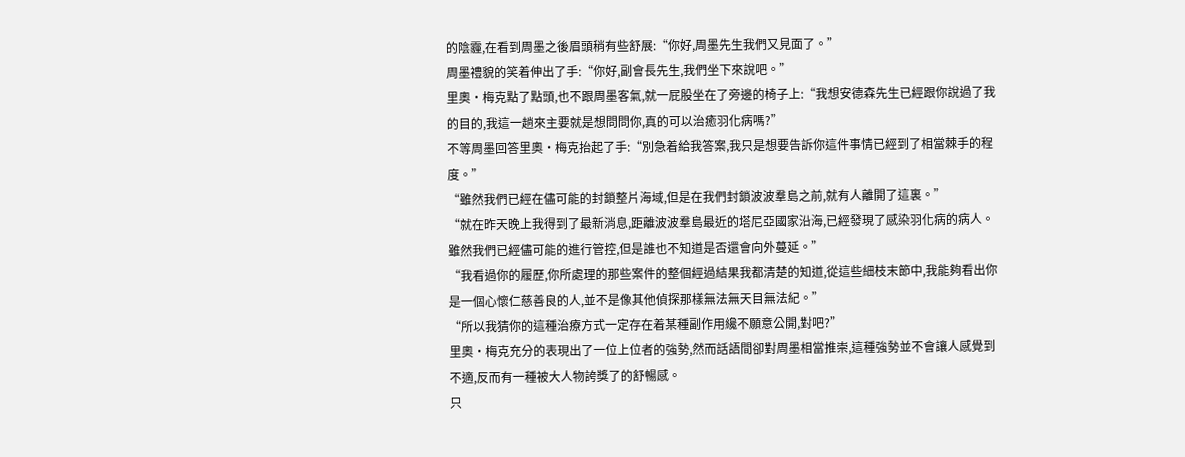的陰霾,在看到周墨之後眉頭稍有些舒展:“你好,周墨先生我們又見面了。”
周墨禮貌的笑着伸出了手:“你好,副會長先生,我們坐下來說吧。”
里奧·梅克點了點頭,也不跟周墨客氣,就一屁股坐在了旁邊的椅子上:“我想安德森先生已經跟你說過了我的目的,我這一趟來主要就是想問問你,真的可以治癒羽化病嗎?”
不等周墨回答里奧·梅克抬起了手:“別急着給我答案,我只是想要告訴你這件事情已經到了相當棘手的程度。”
“雖然我們已經在儘可能的封鎖整片海域,但是在我們封鎖波波羣島之前,就有人離開了這裏。”
“就在昨天晚上我得到了最新消息,距離波波羣島最近的塔尼亞國家沿海,已經發現了感染羽化病的病人。雖然我們已經儘可能的進行管控,但是誰也不知道是否還會向外蔓延。”
“我看過你的履歷,你所處理的那些案件的整個經過結果我都清楚的知道,從這些細枝末節中,我能夠看出你是一個心懷仁慈善良的人,並不是像其他偵探那樣無法無天目無法紀。”
“所以我猜你的這種治療方式一定存在着某種副作用纔不願意公開,對吧?”
里奧·梅克充分的表現出了一位上位者的強勢,然而話語間卻對周墨相當推崇,這種強勢並不會讓人感覺到不適,反而有一種被大人物誇獎了的舒暢感。
只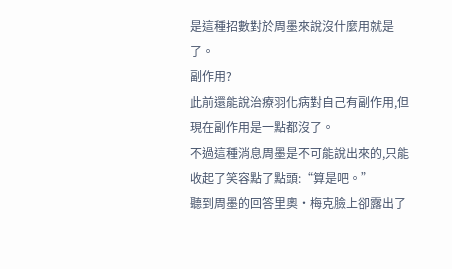是這種招數對於周墨來說沒什麼用就是了。
副作用?
此前還能說治療羽化病對自己有副作用,但現在副作用是一點都沒了。
不過這種消息周墨是不可能說出來的,只能收起了笑容點了點頭:“算是吧。”
聽到周墨的回答里奧·梅克臉上卻露出了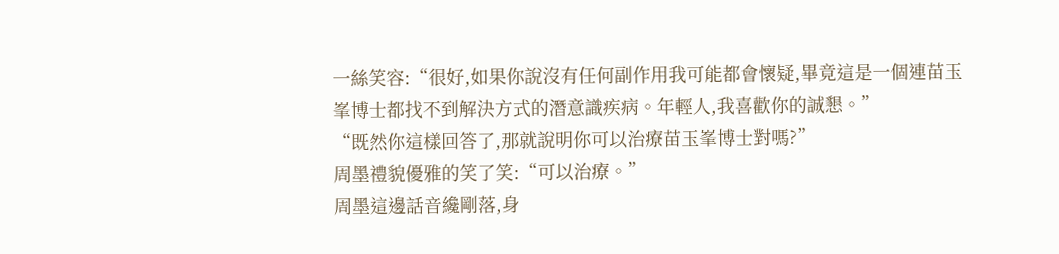一絲笑容:“很好,如果你說沒有任何副作用我可能都會懷疑,畢竟這是一個連苗玉峯博士都找不到解決方式的潛意識疾病。年輕人,我喜歡你的誠懇。”
“既然你這樣回答了,那就說明你可以治療苗玉峯博士對嗎?”
周墨禮貌優雅的笑了笑:“可以治療。”
周墨這邊話音纔剛落,身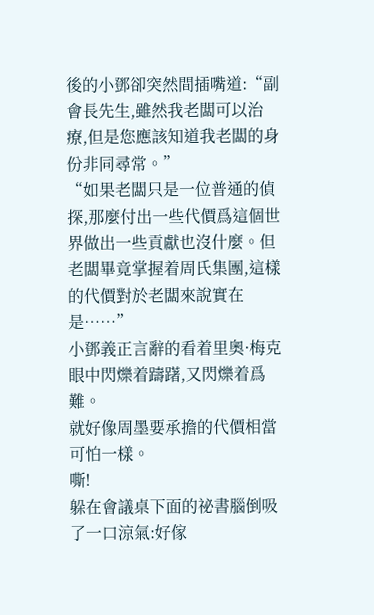後的小鄧卻突然間插嘴道:“副會長先生,雖然我老闆可以治療,但是您應該知道我老闆的身份非同尋常。”
“如果老闆只是一位普通的偵探,那麼付出一些代價爲這個世界做出一些貢獻也沒什麼。但老闆畢竟掌握着周氏集團,這樣的代價對於老闆來說實在是……”
小鄧義正言辭的看着里奧·梅克眼中閃爍着躊躇,又閃爍着爲難。
就好像周墨要承擔的代價相當可怕一樣。
嘶!
躲在會議桌下面的祕書腦倒吸了一口涼氣:好傢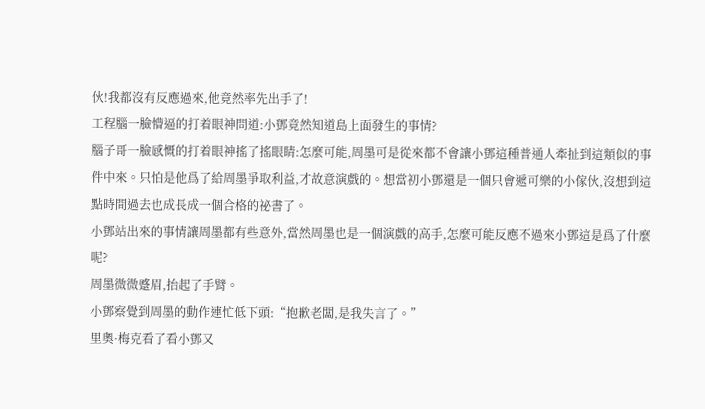伙!我都沒有反應過來,他竟然率先出手了!
工程腦一臉懵逼的打着眼神問道:小鄧竟然知道島上面發生的事情?
腦子哥一臉感慨的打着眼神搖了搖眼睛:怎麼可能,周墨可是從來都不會讓小鄧這種普通人牽扯到這類似的事件中來。只怕是他爲了給周墨爭取利益,才故意演戲的。想當初小鄧還是一個只會遞可樂的小傢伙,沒想到這點時間過去也成長成一個合格的祕書了。
小鄧站出來的事情讓周墨都有些意外,當然周墨也是一個演戲的高手,怎麼可能反應不過來小鄧這是爲了什麼呢?
周墨微微蹙眉,抬起了手臂。
小鄧察覺到周墨的動作連忙低下頭:“抱歉老闆,是我失言了。”
里奧·梅克看了看小鄧又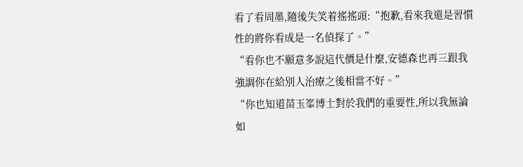看了看周墨,隨後失笑着搖搖頭:“抱歉,看來我還是習慣性的將你看成是一名偵探了。”
“看你也不願意多說這代價是什麼,安德森也再三跟我強調你在給別人治療之後相當不好。”
“你也知道苗玉峯博士對於我們的重要性,所以我無論如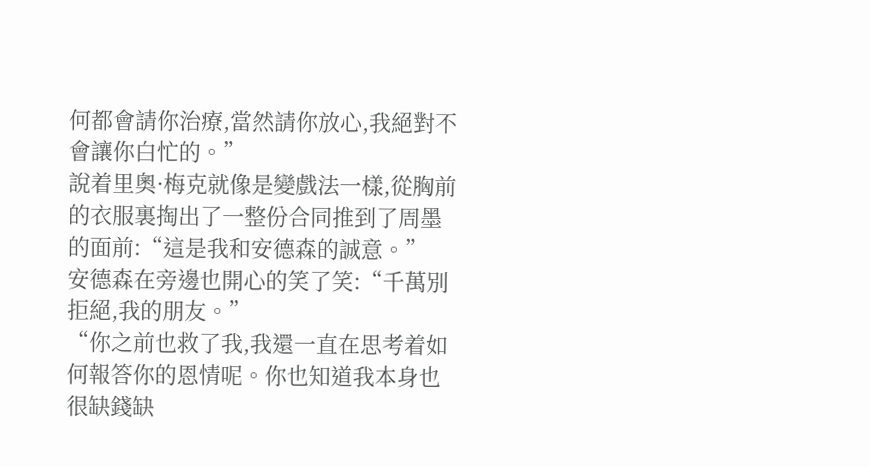何都會請你治療,當然請你放心,我絕對不會讓你白忙的。”
說着里奧·梅克就像是變戲法一樣,從胸前的衣服裏掏出了一整份合同推到了周墨的面前:“這是我和安德森的誠意。”
安德森在旁邊也開心的笑了笑:“千萬別拒絕,我的朋友。”
“你之前也救了我,我還一直在思考着如何報答你的恩情呢。你也知道我本身也很缺錢缺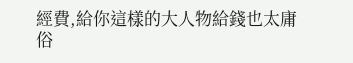經費,給你這樣的大人物給錢也太庸俗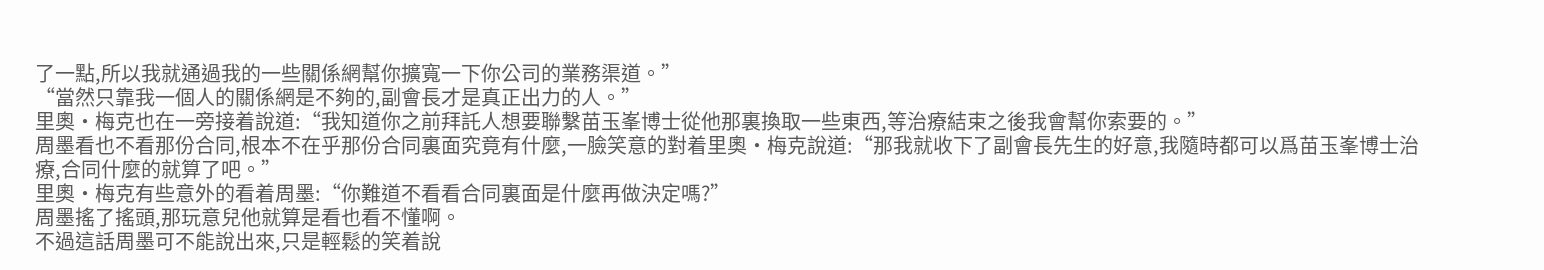了一點,所以我就通過我的一些關係網幫你擴寬一下你公司的業務渠道。”
“當然只靠我一個人的關係網是不夠的,副會長才是真正出力的人。”
里奧·梅克也在一旁接着說道:“我知道你之前拜託人想要聯繫苗玉峯博士從他那裏換取一些東西,等治療結束之後我會幫你索要的。”
周墨看也不看那份合同,根本不在乎那份合同裏面究竟有什麼,一臉笑意的對着里奧·梅克說道:“那我就收下了副會長先生的好意,我隨時都可以爲苗玉峯博士治療,合同什麼的就算了吧。”
里奧·梅克有些意外的看着周墨:“你難道不看看合同裏面是什麼再做決定嗎?”
周墨搖了搖頭,那玩意兒他就算是看也看不懂啊。
不過這話周墨可不能說出來,只是輕鬆的笑着說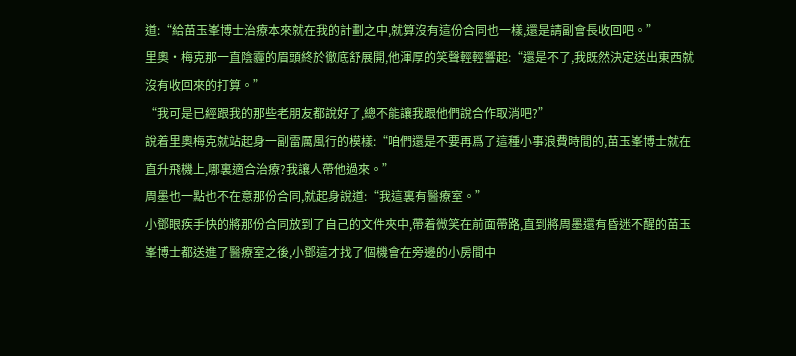道:“給苗玉峯博士治療本來就在我的計劃之中,就算沒有這份合同也一樣,還是請副會長收回吧。”
里奧·梅克那一直陰霾的眉頭終於徹底舒展開,他渾厚的笑聲輕輕響起:“還是不了,我既然決定送出東西就沒有收回來的打算。”
“我可是已經跟我的那些老朋友都說好了,總不能讓我跟他們說合作取消吧?”
說着里奧梅克就站起身一副雷厲風行的模樣:“咱們還是不要再爲了這種小事浪費時間的,苗玉峯博士就在直升飛機上,哪裏適合治療?我讓人帶他過來。”
周墨也一點也不在意那份合同,就起身說道:“我這裏有醫療室。”
小鄧眼疾手快的將那份合同放到了自己的文件夾中,帶着微笑在前面帶路,直到將周墨還有昏迷不醒的苗玉峯博士都送進了醫療室之後,小鄧這才找了個機會在旁邊的小房間中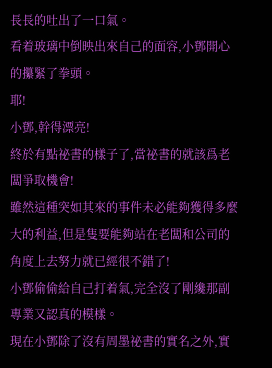長長的吐出了一口氣。
看着玻璃中倒映出來自己的面容,小鄧開心的攥緊了拳頭。
耶!
小鄧,幹得漂亮!
終於有點祕書的樣子了,當祕書的就該爲老闆爭取機會!
雖然這種突如其來的事件未必能夠獲得多麼大的利益,但是隻要能夠站在老闆和公司的角度上去努力就已經很不錯了!
小鄧偷偷給自己打着氣,完全沒了剛纔那副專業又認真的模樣。
現在小鄧除了沒有周墨祕書的實名之外,實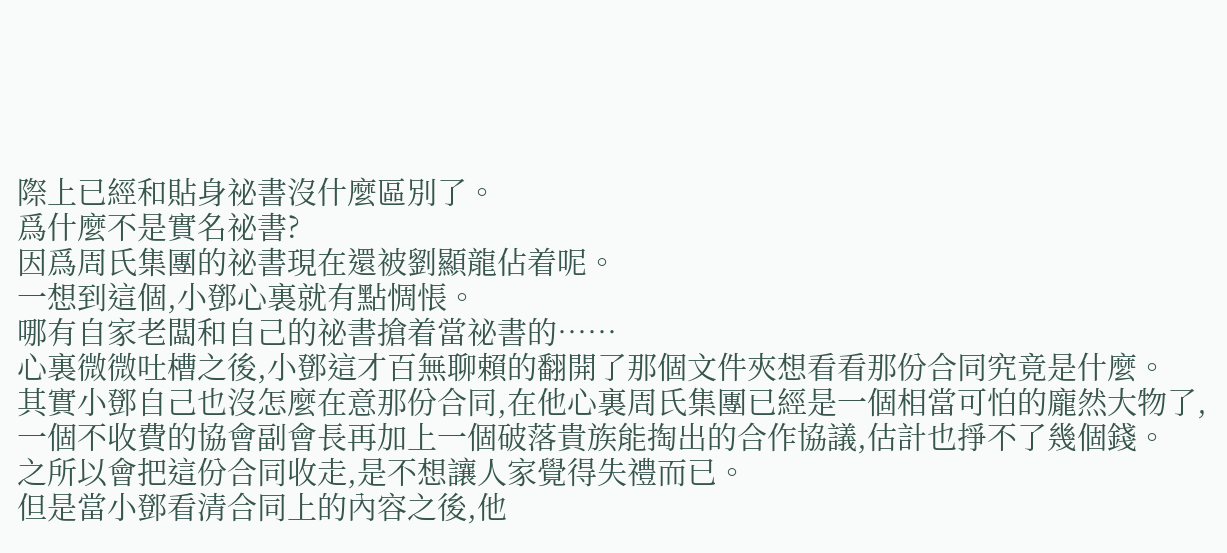際上已經和貼身祕書沒什麼區別了。
爲什麼不是實名祕書?
因爲周氏集團的祕書現在還被劉顯龍佔着呢。
一想到這個,小鄧心裏就有點惆悵。
哪有自家老闆和自己的祕書搶着當祕書的……
心裏微微吐槽之後,小鄧這才百無聊賴的翻開了那個文件夾想看看那份合同究竟是什麼。
其實小鄧自己也沒怎麼在意那份合同,在他心裏周氏集團已經是一個相當可怕的龐然大物了,一個不收費的協會副會長再加上一個破落貴族能掏出的合作協議,估計也掙不了幾個錢。
之所以會把這份合同收走,是不想讓人家覺得失禮而已。
但是當小鄧看清合同上的內容之後,他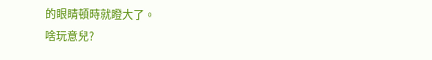的眼睛頓時就瞪大了。
啥玩意兒?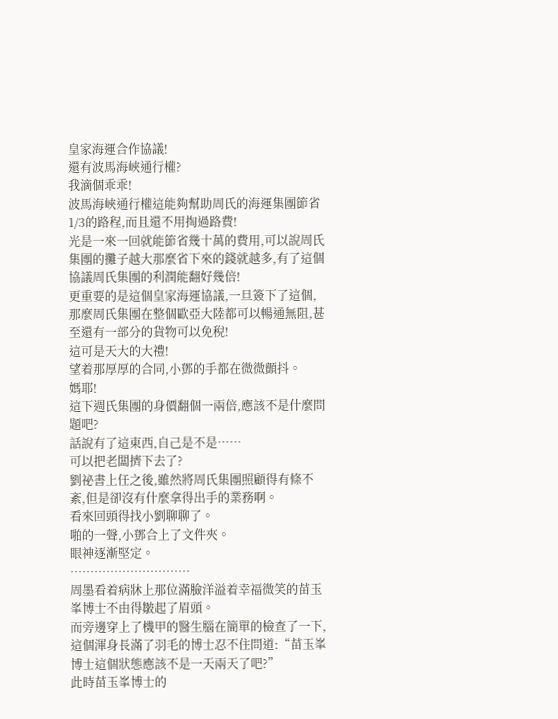皇家海運合作協議!
還有波馬海峽通行權?
我滴個乖乖!
波馬海峽通行權這能夠幫助周氏的海運集團節省1/3的路程,而且還不用掏過路費!
光是一來一回就能節省幾十萬的費用,可以說周氏集團的攤子越大那麼省下來的錢就越多,有了這個協議周氏集團的利潤能翻好幾倍!
更重要的是這個皇家海運協議,一旦簽下了這個,那麼周氏集團在整個歐亞大陸都可以暢通無阻,甚至還有一部分的貨物可以免稅!
這可是天大的大禮!
望着那厚厚的合同,小鄧的手都在微微顫抖。
媽耶!
這下週氏集團的身價翻個一兩倍,應該不是什麼問題吧?
話說有了這東西,自己是不是……
可以把老闆擠下去了?
劉祕書上任之後,雖然將周氏集團照顧得有條不紊,但是卻沒有什麼拿得出手的業務啊。
看來回頭得找小劉聊聊了。
啪的一聲,小鄧合上了文件夾。
眼神逐漸堅定。
…………………………
周墨看着病牀上那位滿臉洋溢着幸福微笑的苗玉峯博士不由得皺起了眉頭。
而旁邊穿上了機甲的醫生腦在簡單的檢查了一下,這個渾身長滿了羽毛的博士忍不住問道:“苗玉峯博士這個狀態應該不是一天兩天了吧?”
此時苗玉峯博士的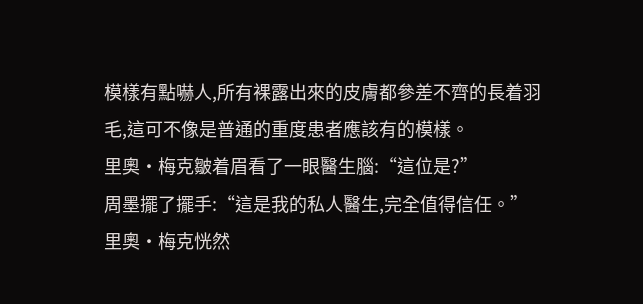模樣有點嚇人,所有裸露出來的皮膚都參差不齊的長着羽毛,這可不像是普通的重度患者應該有的模樣。
里奧·梅克皺着眉看了一眼醫生腦:“這位是?”
周墨擺了擺手:“這是我的私人醫生,完全值得信任。”
里奧·梅克恍然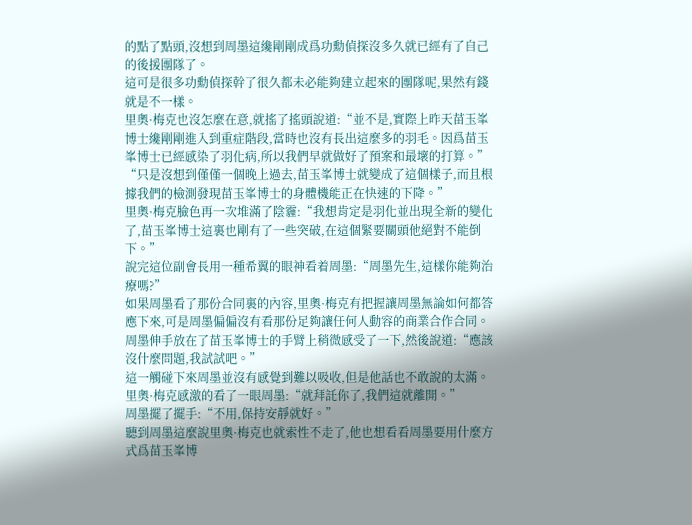的點了點頭,沒想到周墨這纔剛剛成爲功勳偵探沒多久就已經有了自己的後援團隊了。
這可是很多功勳偵探幹了很久都未必能夠建立起來的團隊呢,果然有錢就是不一樣。
里奧·梅克也沒怎麼在意,就搖了搖頭說道:“並不是,實際上昨天苗玉峯博士纔剛剛進入到重症階段,當時也沒有長出這麼多的羽毛。因爲苗玉峯博士已經感染了羽化病,所以我們早就做好了預案和最壞的打算。”
“只是沒想到僅僅一個晚上過去,苗玉峯博士就變成了這個樣子,而且根據我們的檢測發現苗玉峯博士的身體機能正在快速的下降。”
里奧·梅克臉色再一次堆滿了陰霾:“我想肯定是羽化並出現全新的變化了,苗玉峯博士這裏也剛有了一些突破,在這個緊要關頭他絕對不能倒下。”
說完這位副會長用一種希翼的眼神看着周墨:“周墨先生,這樣你能夠治療嗎?”
如果周墨看了那份合同裏的內容,里奧·梅克有把握讓周墨無論如何都答應下來,可是周墨偏偏沒有看那份足夠讓任何人動容的商業合作合同。
周墨伸手放在了苗玉峯博士的手臂上稍微感受了一下,然後說道:“應該沒什麼問題,我試試吧。”
這一觸碰下來周墨並沒有感覺到難以吸收,但是他話也不敢說的太滿。
里奧·梅克感激的看了一眼周墨:“就拜託你了,我們這就離開。”
周墨擺了擺手:“不用,保持安靜就好。”
聽到周墨這麼說里奧·梅克也就索性不走了,他也想看看周墨要用什麼方式爲苗玉峯博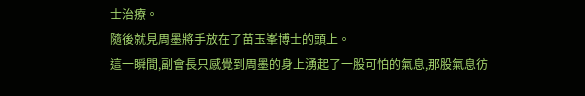士治療。
隨後就見周墨將手放在了苗玉峯博士的頭上。
這一瞬間,副會長只感覺到周墨的身上湧起了一股可怕的氣息,那股氣息彷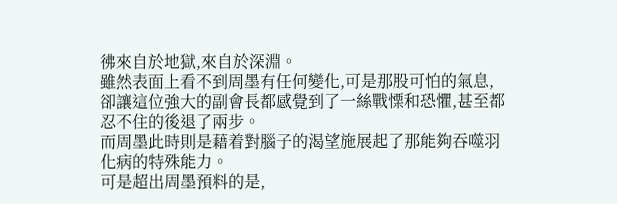彿來自於地獄,來自於深淵。
雖然表面上看不到周墨有任何變化,可是那股可怕的氣息,卻讓這位強大的副會長都感覺到了一絲戰慄和恐懼,甚至都忍不住的後退了兩步。
而周墨此時則是藉着對腦子的渴望施展起了那能夠吞噬羽化病的特殊能力。
可是超出周墨預料的是,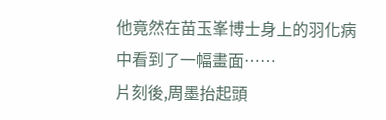他竟然在苗玉峯博士身上的羽化病中看到了一幅畫面……
片刻後,周墨抬起頭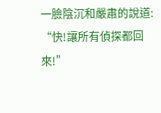一臉陰沉和嚴肅的說道:
“快!讓所有偵探都回來!”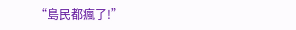“島民都瘋了!”